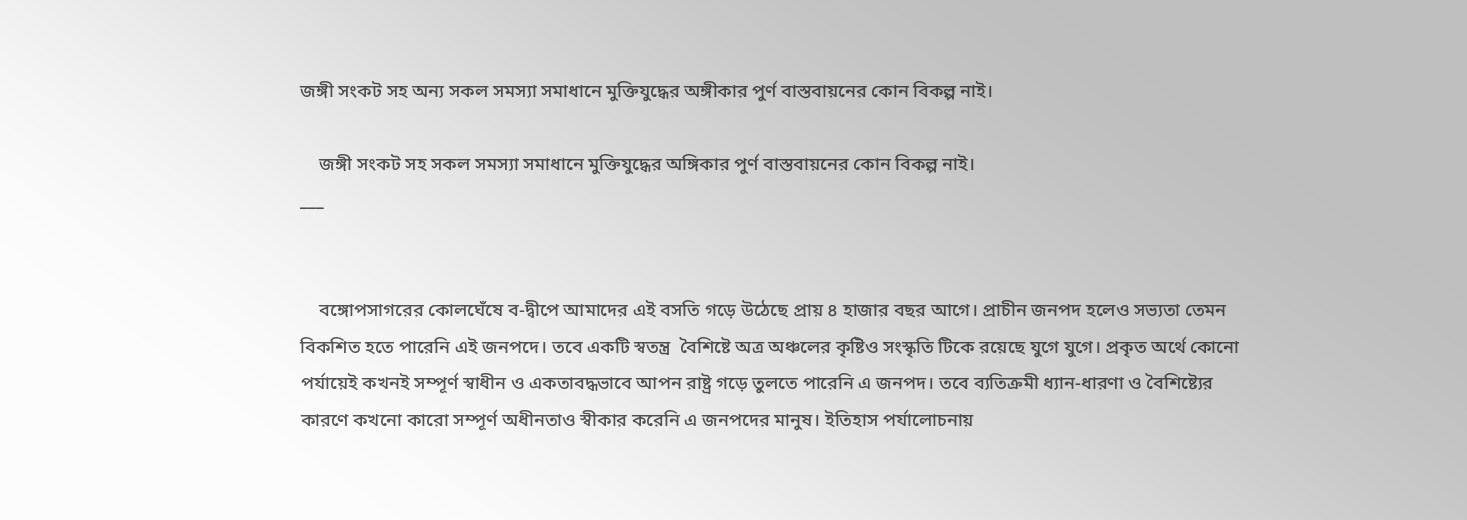জঙ্গী সংকট সহ অন্য সকল সমস্যা সমাধানে মুক্তিযুদ্ধের অঙ্গীকার পুর্ণ বাস্তবায়নের কোন বিকল্প নাই।

    জঙ্গী সংকট সহ সকল সমস্যা সমাধানে মুক্তিযুদ্ধের অঙ্গিকার পুর্ণ বাস্তবায়নের কোন বিকল্প নাই।
___


    বঙ্গোপসাগরের কোলঘেঁষে ব-দ্বীপে আমাদের এই বসতি গড়ে উঠেছে প্রায় ৪ হাজার বছর আগে। প্রাচীন জনপদ হলেও সভ্যতা তেমন বিকশিত হতে পারেনি এই জনপদে। তবে একটি স্বতন্ত্র  বৈশিষ্টে অত্র অঞ্চলের কৃষ্টিও সংস্কৃতি টিকে রয়েছে যুগে যুগে। প্রকৃত অর্থে কোনো পর্যায়েই কখনই সম্পূর্ণ স্বাধীন ও একতাবদ্ধভাবে আপন রাষ্ট্র গড়ে তুলতে পারেনি এ জনপদ। তবে ব্যতিক্রমী ধ্যান-ধারণা ও বৈশিষ্ট্যের কারণে কখনো কারো সম্পূর্ণ অধীনতাও স্বীকার করেনি এ জনপদের মানুষ। ইতিহাস পর্যালোচনায়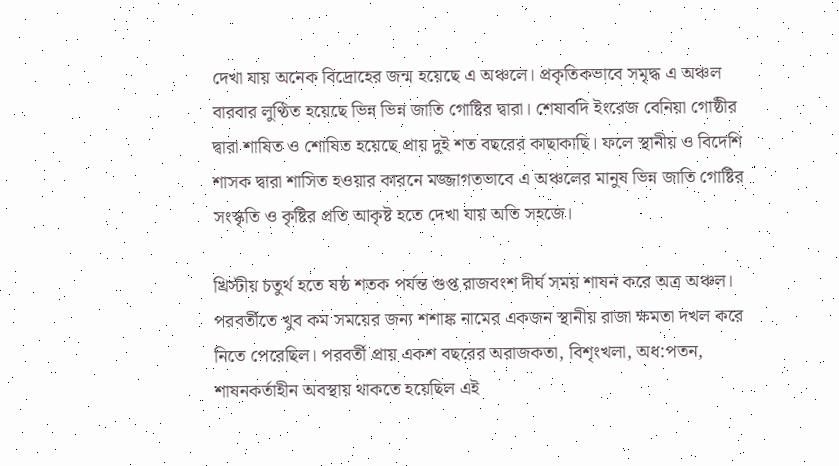দেখা যায় অনেক বিদ্রোহের জন্ম হয়েছে এ অঞ্চলে। প্রকৃতিকভাবে সমৃদ্ধ এ অঞ্চল বারবার লুণ্ঠিত হয়েছে ভিন্ন ভিন্ন জাতি গোষ্টির দ্বারা। শেষাবদি ইংরেজ বেনিয়া গোষ্ঠীর দ্বারা শাষিত ও শোষিত হয়েছে প্রায় দুই শত বছরের কাছাকাছি। ফলে স্থানীয় ও বিদেশি শাসক দ্বারা শাসিত হওয়ার কারনে মজ্জাগতভাবে এ অঞ্চলের মানুষ ভিন্ন জাতি গোষ্টির সংস্কৃতি ও কৃষ্টির প্রতি আকৃষ্ট হতে দেখা যায় অতি সহজে।

খ্রিস্টীয় চতুর্থ হতে ষষ্ঠ শতক পর্যন্ত গুপ্ত রাজবংশ দীর্ঘ সময় শাষন করে অত্র অঞ্চল।  পরবর্তীতে খুব কম সময়ের জন্য শশাঙ্ক নামের একজন স্থানীয় রাজা ক্ষমতা দখল করে নিতে পেরেছিল। পরবর্তী প্রায় একশ বছরের অরাজকতা, বিশৃংখলা, অধ:পতন, শাষনকর্তাহীন অবস্থায় থাকতে হয়েছিল এই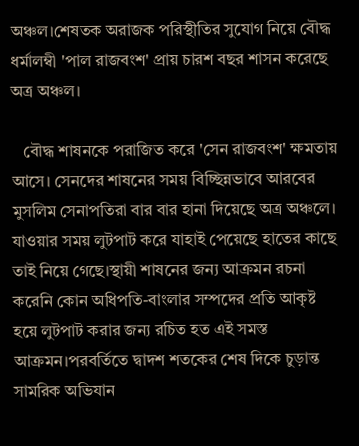অঞ্চল।শেষতক অরাজক পরিস্থীতির সুযোগ নিয়ে বৌদ্ধ ধর্মালম্বী 'পাল রাজবংশ' প্রায় চারশ বছর শাসন করেছে অত্র অঞ্চল।

   বৌদ্ধ শাষনকে পরাজিত করে 'সেন রাজবংশ' ক্ষমতায় আসে। সেনদের শাষনের সময় বিচ্ছিন্নভাবে আরবের মুসলিম সেনাপতিরা বার বার হানা দিয়েছে অত্র অঞ্চলে। যাওয়ার সময় লুটপাট করে যাহাই পেয়েছে হাতের কাছে তাই নিয়ে গেছে।স্থায়ী শাষনের জন্য আক্রমন রচনা করেনি কোন অধিপতি-বাংলার সম্পদের প্রতি আকৃষ্ট হয়ে লুটপাট করার জন্য রচিত হত এই সমস্ত আক্রমন।পরবর্তিতে দ্বাদশ শতকের শেষ দিকে চুড়ান্ত  সামরিক অভিযান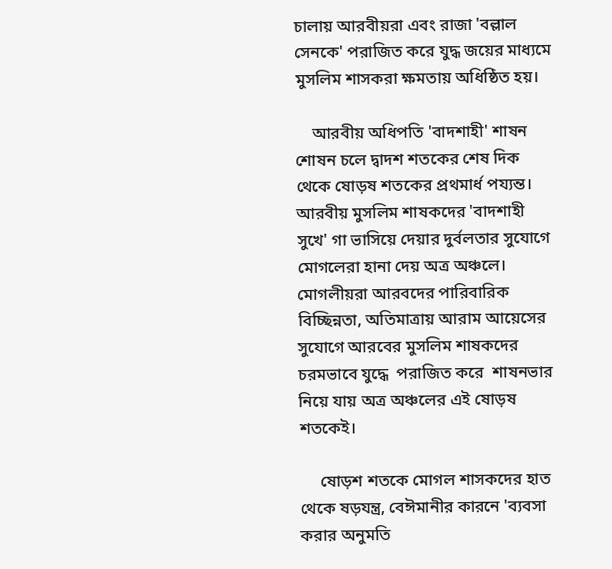চালায় আরবীয়রা এবং রাজা 'বল্লাল সেনকে' পরাজিত করে যুদ্ধ জয়ের মাধ্যমে মুসলিম শাসকরা ক্ষমতায় অধিষ্ঠিত হয়।

    আরবীয় অধিপতি 'বাদশাহী' শাষন শোষন চলে দ্বাদশ শতকের শেষ দিক থেকে ষোড়ষ শতকের প্রথমার্ধ পয্যন্ত। আরবীয় মুসলিম শাষকদের 'বাদশাহী সুখে' গা ভাসিয়ে দেয়ার দুর্বলতার সুযোগে মোগলেরা হানা দেয় অত্র অঞ্চলে। মোগলীয়রা আরবদের পারিবারিক বিচ্ছিন্নতা, অতিমাত্রায় আরাম আয়েসের সুযোগে আরবের মুসলিম শাষকদের চরমভাবে যুদ্ধে  পরাজিত করে  শাষনভার নিয়ে যায় অত্র অঞ্চলের এই ষোড়ষ শতকেই।

     ষোড়শ শতকে মোগল শাসকদের হাত থেকে ষড়যন্ত্র, বেঈমানীর কারনে 'ব্যবসা করার অনুমতি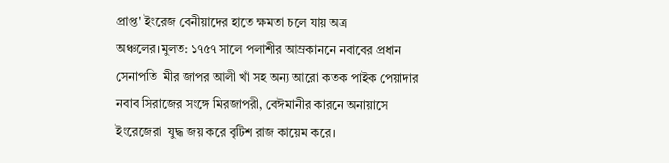প্রাপ্ত' ইংরেজ বেনীয়াদের হাতে ক্ষমতা চলে যায় অত্র অঞ্চলের।মুলত: ১৭৫৭ সালে পলাশীর আম্রকাননে নবাবের প্রধান সেনাপতি  মীর জাপর আলী খাঁ সহ অন্য আরো কতক পাইক পেয়াদার নবাব সিরাজের সংঙ্গে মিরজাপরী, বেঈমানীর কারনে অনায়াসে ইংরেজেরা  যুদ্ধ জয় করে বৃটিশ রাজ কায়েম করে।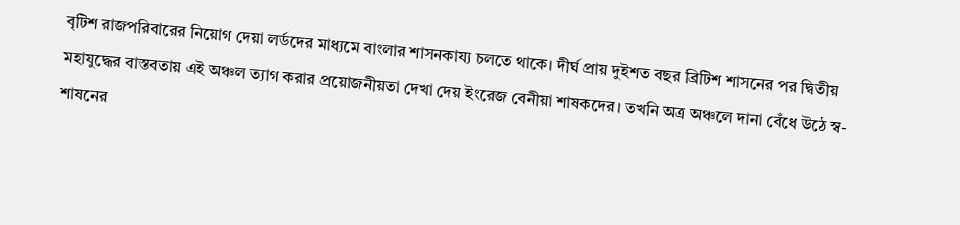বৃটিশ রাজপরিবারের নিয়োগ দেয়া লর্ডদের মাধ্যমে বাংলার শাসনকায্য চলতে থাকে। দীর্ঘ প্রায় দুইশত বছর ব্রিটিশ শাসনের পর দ্বিতীয় মহাযুদ্ধের বাস্তবতায় এই অঞ্চল ত্যাগ করার প্রয়োজনীয়তা দেখা দেয় ইংরেজ বেনীয়া শাষকদের। তখনি অত্র অঞ্চলে দানা বেঁধে উঠে স্ব-শাষনের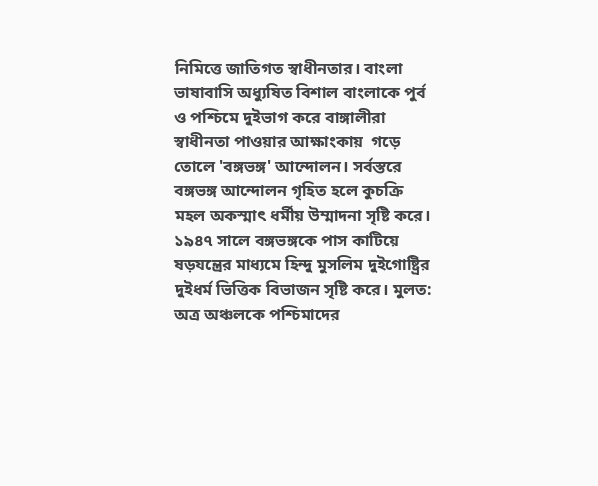নিমিত্তে জাতিগত স্বাধীনতার। বাংলা ভাষাবাসি অধ্যুষিত বিশাল বাংলাকে পুর্ব ও পশ্চিমে দুইভাগ করে বাঙ্গালীরা স্বাধীনতা পাওয়ার আক্ষাংকায়  গড়ে তোলে 'বঙ্গভঙ্গ' আন্দোলন। সর্বস্তরে বঙ্গভঙ্গ আন্দোলন গৃহিত হলে কুচক্রি মহল অকস্মাৎ ধর্মীয় উম্মাদনা সৃষ্টি করে। ১৯৪৭ সালে বঙ্গভঙ্গকে পাস কাটিয়ে ষড়যন্ত্রের মাধ্যমে হিন্দু মুসলিম দুইগোষ্ট্রির দুইধর্ম ভিত্তিক বিভাজন সৃষ্টি করে। মুলত: অত্র অঞ্চলকে পশ্চিমাদের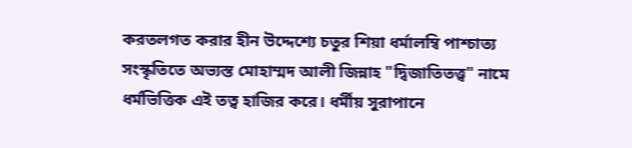করতলগত করার হীন উদ্দেশ্যে চতুর শিয়া ধর্মালম্বি পাশ্চাত্য সংস্কৃতিতে অভ্যস্ত মোহাম্মদ আলী জিন্নাহ "দ্বিজাতিতত্ত্ব" নামে ধর্মভিত্তিক এই তত্ব হাজির করে। ধর্মীয় সুরাপানে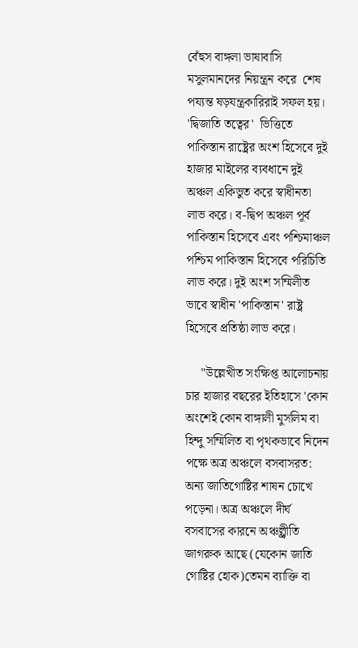বেঁহুস বাঙ্গলা ভাষাবাসি মসুলমানদের নিয়ন্ত্রন করে  শেষ পয্যন্ত ষড়যন্ত্রকারিরাই সফল হয়। 'দ্বিজাতি তত্বের'  ভিত্তিতে পাকিস্তান রাষ্ট্রের অংশ হিসেবে দুই হাজার মাইলের ব্যবধানে দুই অঞ্চল একিভুত করে স্বাধীনতা লাভ করে। ব-দ্বিপ অঞ্চল পূর্ব পাকিস্তান হিসেবে এবং পশ্চিমাঞ্চল পশ্চিম পাকিস্তান হিসেবে পরিচিতি লাভ করে। দুই অংশ সম্মিলীত ভাবে স্বাধীন 'পাকিস্তান' রাষ্ট্র হিসেবে প্রতিষ্ঠা লাভ করে।

     "উল্লেখীত সংক্ষিপ্ত আলোচনায় চার হাজার বছরের ইতিহাসে 'কোন অংশেই কোন বাঙ্গালী মুসলিম বা হিন্দু সম্মিলিত বা পৃথকভাবে নিদেন পক্ষে অত্র অঞ্চলে বসবাসরত: অন্য জাতিগোষ্টির শাষন চোখে পড়েনা। অত্র অঞ্চলে দীর্ঘ বসবাসের কারনে অঞ্চল্প্রীতি জাগরুক আছে (যেকোন জাতি গোষ্টির হোক)তেমন ব্যাক্তি বা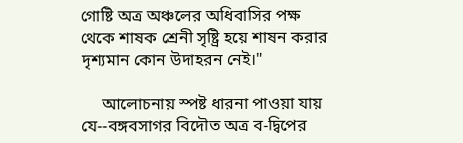গোষ্টি অত্র অঞ্চলের অধিবাসির পক্ষ থেকে শাষক শ্রেনী সৃষ্ট্রি হয়ে শাষন করার দৃশ্যমান কোন উদাহরন নেই।"

     আলোচনায় স্পষ্ট ধারনা পাওয়া যায় যে--বঙ্গবসাগর বিদৌত অত্র ব-দ্বিপের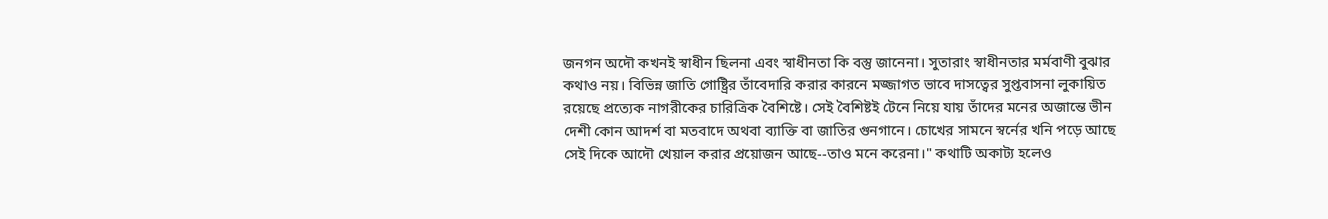জনগন অদৌ কখনই স্বাধীন ছিলনা এবং স্বাধীনতা কি বস্তু জানেনা। সুতারাং স্বাধীনতার মর্মবাণী বুঝার কথাও নয়। বিভিন্ন জাতি গোষ্ট্রির তাঁবেদারি করার কারনে মজ্জাগত ভাবে দাসত্বের সুপ্তবাসনা লুকায়িত রয়েছে প্রত্যেক নাগরীকের চারিত্রিক বৈশিষ্টে। সেই বৈশিষ্টই টেনে নিয়ে যায় তাঁদের মনের অজান্তে ভীন দেশী কোন আদর্শ বা মতবাদে অথবা ব্যাক্তি বা জাতির গুনগানে। চোখের সামনে স্বর্নের খনি পড়ে আছে সেই দিকে আদৌ খেয়াল করার প্রয়োজন আছে--তাও মনে করেনা।" কথাটি অকাট্য হলেও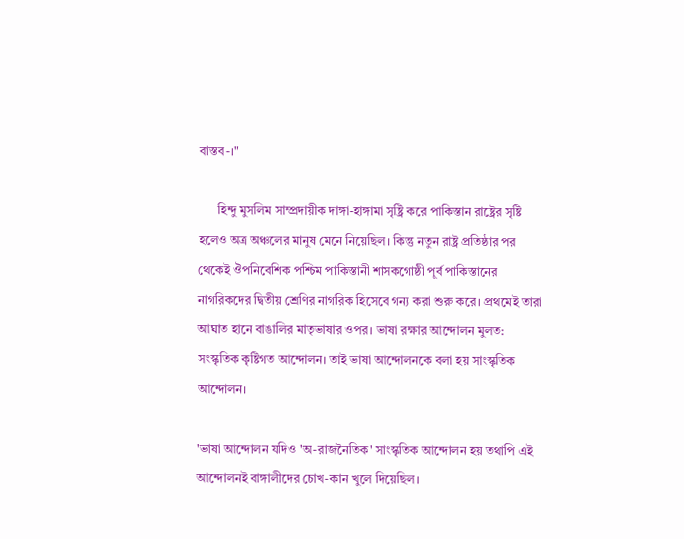বাস্তব-।"

      হিন্দু মুসলিম সাম্প্রদায়ীক দাঙ্গা-হাঙ্গামা সৃষ্ট্রি করে পাকিস্তান রাষ্ট্রের সৃষ্টি হলেও অত্র অঞ্চলের মানুষ মেনে নিয়েছিল। কিন্তু নতুন রাষ্ট্র প্রতিষ্ঠার পর থেকেই ঔপনিবেশিক পশ্চিম পাকিস্তানী শাসকগোষ্ঠী পূর্ব পাকিস্তানের নাগরিকদের দ্বিতীয় শ্রেণির নাগরিক হিসেবে গন্য করা শুরু করে। প্রথমেই তারা আঘাত হানে বাঙালির মাতৃভাষার ওপর। ভাষা রক্ষার আন্দোলন মুলত: সংস্কৃতিক কৃষ্টিগত আন্দোলন। তাই ভাষা আন্দোলনকে বলা হয় সাংস্কৃতিক আন্দোলন।

'ভাষা আন্দোলন যদিও 'অ-রাজনৈতিক' সাংস্কৃতিক আন্দোলন হয় তথাপি এই আন্দোলনই বাঙ্গালীদের চোখ-কান খুলে দিয়েছিল।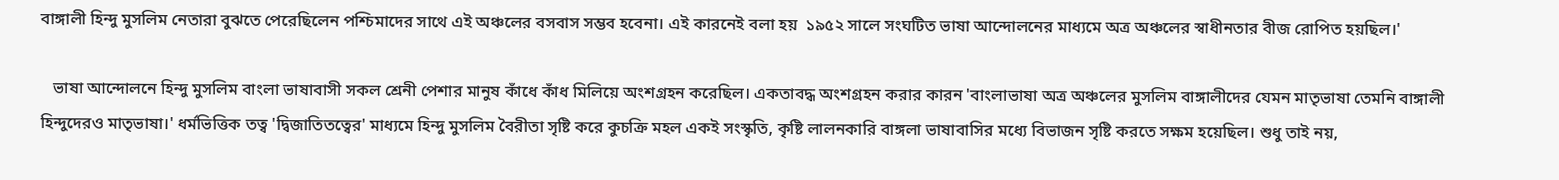বাঙ্গালী হিন্দু মুসলিম নেতারা বুঝতে পেরেছিলেন পশ্চিমাদের সাথে এই অঞ্চলের বসবাস সম্ভব হবেনা। এই কারনেই বলা হয়  ১৯৫২ সালে সংঘটিত ভাষা আন্দোলনের মাধ্যমে অত্র অঞ্চলের স্বাধীনতার বীজ রোপিত হয়ছিল।'

   ভাষা আন্দোলনে হিন্দু মুসলিম বাংলা ভাষাবাসী সকল শ্রেনী পেশার মানুষ কাঁধে কাঁধ মিলিয়ে অংশগ্রহন করেছিল। একতাবদ্ধ অংশগ্রহন করার কারন 'বাংলাভাষা অত্র অঞ্চলের মুসলিম বাঙ্গালীদের যেমন মাতৃভাষা তেমনি বাঙ্গালী হিন্দুদেরও মাতৃভাষা।' ধর্মভিত্তিক তত্ব 'দ্বিজাতিতত্বের' মাধ্যমে হিন্দু মুসলিম বৈরীতা সৃষ্টি করে কুচক্রি মহল একই সংস্কৃতি, কৃষ্টি লালনকারি বাঙ্গলা ভাষাবাসির মধ্যে বিভাজন সৃষ্টি করতে সক্ষম হয়েছিল। শুধু তাই নয়,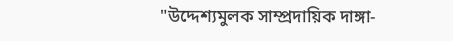"উদ্দেশ্যমুলক সাম্প্রদায়িক দাঙ্গা-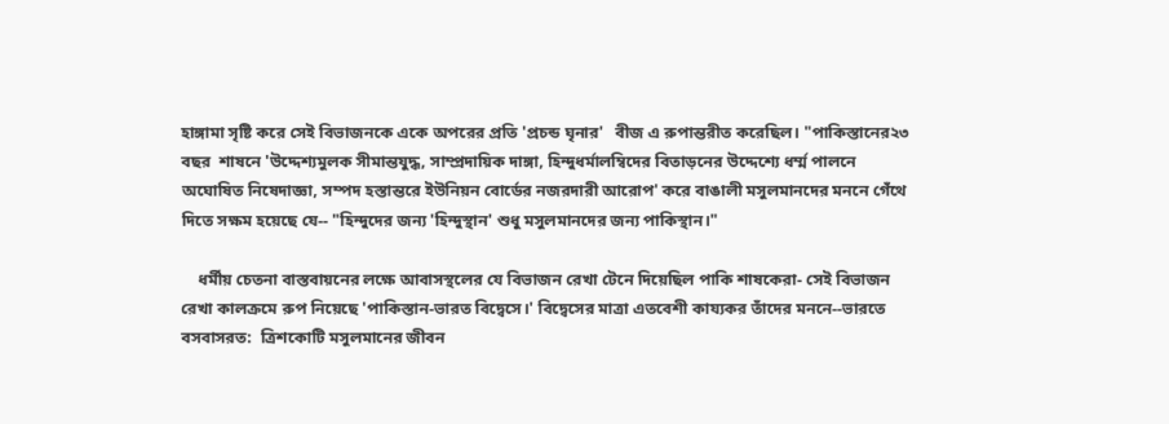হাঙ্গামা সৃষ্টি করে সেই বিভাজনকে একে অপরের প্রতি 'প্রচন্ড ঘৃনার'   বীজ এ রুপান্তরীত করেছিল। "পাকিস্তানের২৩ বছর  শাষনে 'উদ্দেশ্যমুলক সীমান্তযুদ্ধ, সাম্প্রদায়িক দাঙ্গা, হিন্দুধর্মালম্বিদের বিতাড়নের উদ্দেশ্যে ধর্ম্ম পালনে অঘোষিত নিষেদাজ্ঞা, সম্পদ হস্তান্তরে ইউনিয়ন বোর্ডের নজরদারী আরোপ' করে বাঙালী মসুলমানদের মননে গেঁথে দিতে সক্ষম হয়েছে যে-- "হিন্দুদের জন্য 'হিন্দুস্থান' শুধু মসুলমানদের জন্য পাকিস্থান।"

    ধর্মীয় চেতনা বাস্তবায়নের লক্ষে আবাসস্থলের যে বিভাজন রেখা টেনে দিয়েছিল পাকি শাষকেরা- সেই বিভাজন রেখা কালক্রমে রুপ নিয়েছে 'পাকিস্তান-ভারত বিদ্বেসে।' বিদ্বেসের মাত্রা এতবেশী কায্যকর তাঁদের মননে--ভারতে বসবাসরত:  ত্রিশকোটি মসুলমানের জীবন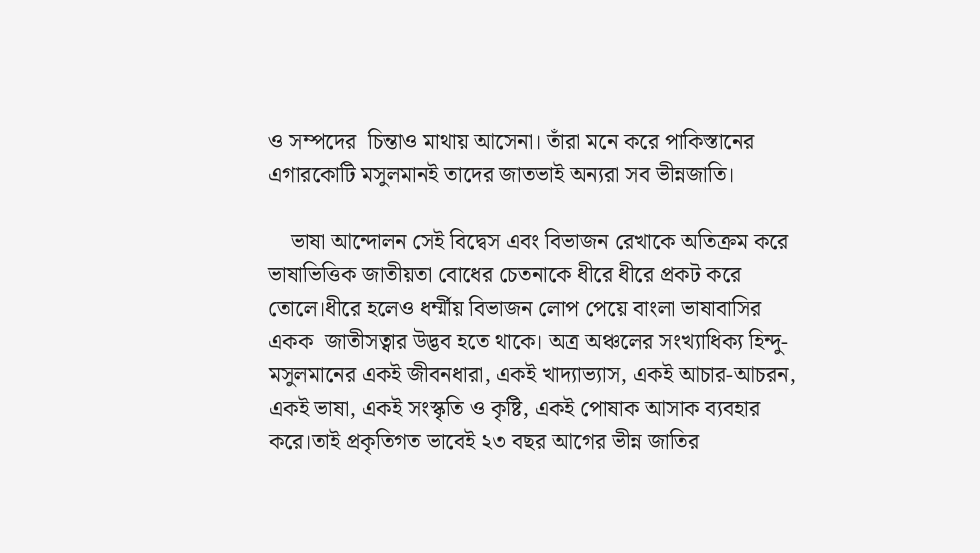ও সম্পদের  চিন্তাও মাথায় আসেনা। তাঁরা মনে করে পাকিস্তানের এগারকোটি মসুলমানই তাদের জাতভাই অন্যরা সব ভীন্নজাতি।

    ভাষা আন্দোলন সেই বিদ্বেস এবং বিভাজন রেখাকে অতিক্রম করে ভাষাভিত্তিক জাতীয়তা বোধের চেতনাকে ধীরে ধীরে প্রকট করে তোলে।ধীরে হলেও ধর্ম্মীয় বিভাজন লোপ পেয়ে বাংলা ভাষাবাসির একক  জাতীসত্বার উদ্ভব হতে থাকে। অত্র অঞ্চলের সংখ্যাধিক্য হিন্দু-মসুলমানের একই জীবনধারা, একই খাদ্যাভ্যাস, একই আচার-আচরন, একই ভাষা, একই সংস্কৃতি ও কৃষ্টি, একই পোষাক আসাক ব্যবহার করে।তাই প্রকৃতিগত ভাবেই ২৩ বছর আগের ভীন্ন জাতির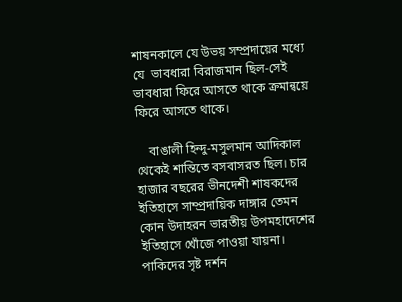শাষনকালে যে উভয় সম্প্রদায়ের মধ্যে যে  ভাবধারা বিরাজমান ছিল-সেই ভাবধারা ফিরে আসতে থাকে ক্রমান্বয়ে ফিরে আসতে থাকে।

    বাঙালী হিন্দু-মসুলমান আদিকাল থেকেই শান্তিতে বসবাসরত ছিল। চার হাজার বছরের ভীনদেশী শাষকদের ইতিহাসে সাম্প্রদায়িক দাঙ্গার তেমন কোন উদাহরন ভারতীয় উপমহাদেশের ইতিহাসে খোঁজে পাওয়া যায়না। পাকিদের সৃষ্ট দর্শন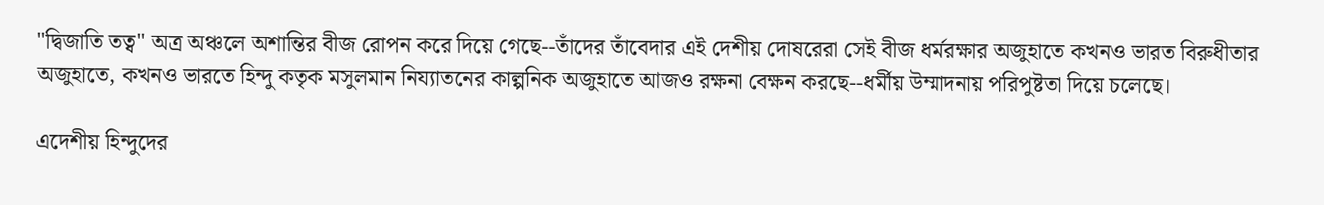"দ্বিজাতি তত্ব" অত্র অঞ্চলে অশান্তির বীজ রোপন করে দিয়ে গেছে--তাঁদের তাঁবেদার এই দেশীয় দোষরেরা সেই বীজ ধর্মরক্ষার অজুহাতে কখনও ভারত বিরুধীতার অজুহাতে, কখনও ভারতে হিন্দু কতৃক মসুলমান নিয্যাতনের কাল্পনিক অজুহাতে আজও রক্ষনা বেক্ষন করছে--ধর্মীয় উম্মাদনায় পরিপুষ্টতা দিয়ে চলেছে।

এদেশীয় হিন্দুদের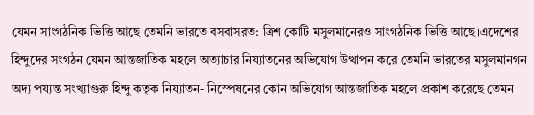যেমন সাংগঠনিক ভিত্তি আছে তেমনি ভারতে বসবাসরত: ত্রিশ কোটি মসুলমানেরও সাংগঠনিক ভিত্তি আছে।এদেশের হিন্দুদের সংগঠন যেমন আন্তজাতিক মহলে অত্যাচার নিয্যাতনের অভিযোগ উত্থাপন করে তেমনি ভারতের মসুলমানগন অদ্য পয্যন্ত সংখ্যাগুরু হিন্দু কতৃক নিয্যাতন- নিস্পেষনের কোন অভিযোগ আন্তজাতিক মহলে প্রকাশ করেছে তেমন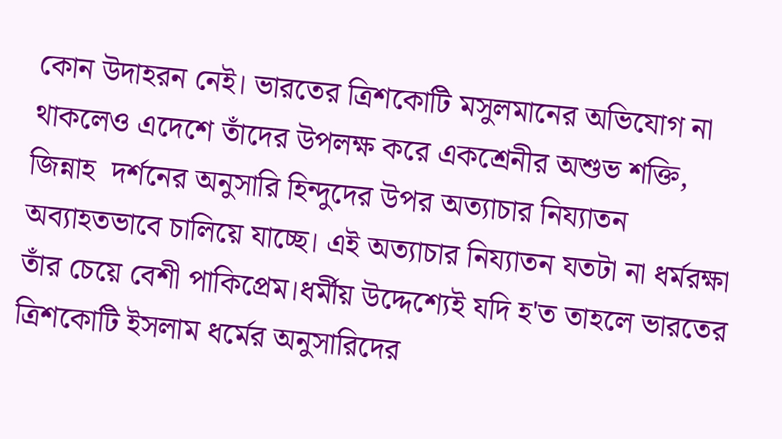কোন উদাহরন নেই। ভারতের ত্রিশকোটি মসুলমানের অভিযোগ না থাকলেও এদেশে তাঁদের উপলক্ষ করে একশ্রেনীর অশুভ শক্তি, জিন্নাহ  দর্শনের অনুসারি হিন্দুদের উপর অত্যাচার নিয্যাতন অব্যাহতভাবে চালিয়ে যাচ্ছে। এই অত্যাচার নিয্যাতন যতটা না ধর্মরক্ষা তাঁর চেয়ে বেশী পাকিপ্রেম।ধর্মীয় উদ্দেশ্যেই যদি হ'ত তাহলে ভারতের ত্রিশকোটি ইসলাম ধর্মের অনুসারিদের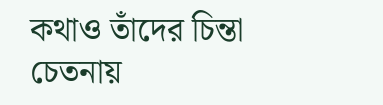কথাও তাঁদের চিন্তা চেতনায়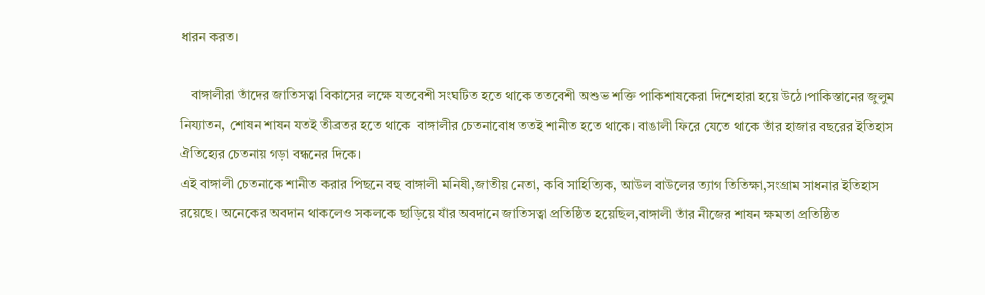ধারন করত।

   বাঙ্গালীরা তাঁদের জাতিসত্বা বিকাসের লক্ষে যতবেশী সংঘটিত হতে থাকে ততবেশী অশুভ শক্তি পাকিশাষকেরা দিশেহারা হয়ে উঠে।পাকিস্তানের জুলুম নিয্যাতন, শোষন শাষন যতই তীব্রতর হতে থাকে  বাঙ্গালীর চেতনাবোধ ততই শানীত হতে থাকে। বাঙালী ফিরে যেতে থাকে তাঁর হাজার বছরের ইতিহাস ঐতিহ্যের চেতনায় গড়া বন্ধনের দিকে।
এই বাঙ্গালী চেতনাকে শানীত করার পিছনে বহু বাঙ্গালী মনিষী,জাতীয় নেতা, কবি সাহিত্যিক, আউল বাউলের ত্যাগ তিতিক্ষা,সংগ্রাম সাধনার ইতিহাস রয়েছে। অনেকের অবদান থাকলেও সকলকে ছাড়িয়ে যাঁর অবদানে জাতিসত্বা প্রতিষ্ঠিত হয়েছিল,বাঙ্গালী তাঁর নীজের শাষন ক্ষমতা প্রতিষ্ঠিত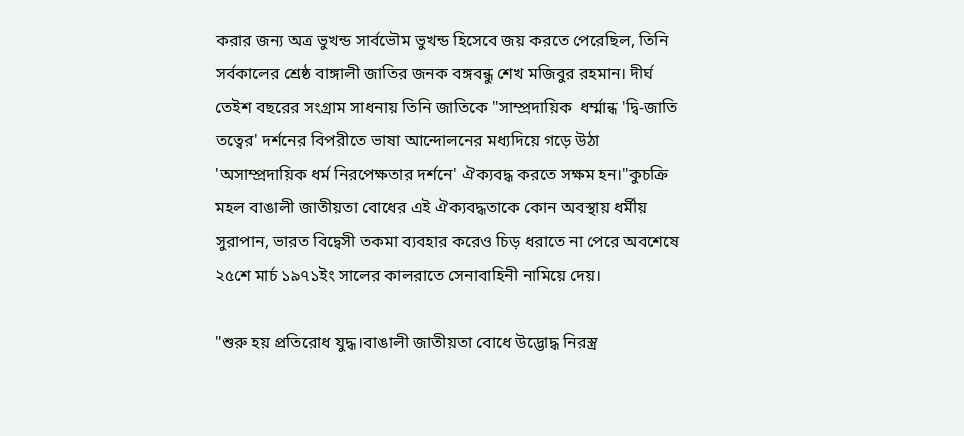করার জন্য অত্র ভুখন্ড সার্বভৌম ভুখন্ড হিসেবে জয় করতে পেরেছিল, তিনি সর্বকালের শ্রেষ্ঠ বাঙ্গালী জাতির জনক বঙ্গবন্ধু শেখ মজিবুর রহমান। দীর্ঘ তেইশ বছরের সংগ্রাম সাধনায় তিনি জাতিকে "সাম্প্রদায়িক  ধর্ম্মান্ধ 'দ্বি-জাতি তত্বের' দর্শনের বিপরীতে ভাষা আন্দোলনের মধ্যদিয়ে গড়ে উঠা 'অসাম্প্রদায়িক ধর্ম নিরপেক্ষতার দর্শনে' ঐক্যবদ্ধ করতে সক্ষম হন।"কুচক্রি মহল বাঙালী জাতীয়তা বোধের এই ঐক্যবদ্ধতাকে কোন অবস্থায় ধর্মীয় সুরাপান, ভারত বিদ্বেসী তকমা ব্যবহার করেও চিড় ধরাতে না পেরে অবশেষে ২৫শে মার্চ ১৯৭১ইং সালের কালরাতে সেনাবাহিনী নামিয়ে দেয়।

"শুরু হয় প্রতিরোধ যুদ্ধ।বাঙালী জাতীয়তা বোধে উদ্ভোদ্ধ নিরস্ত্র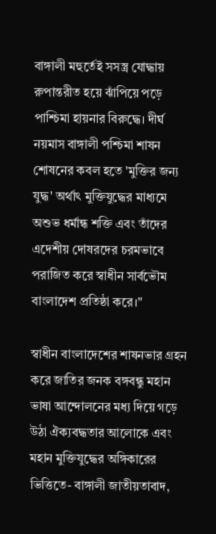বাঙ্গালী মহুর্তেই সসস্ত্র যোদ্ধায় রুপান্তরীত হয়ে ঝাঁপিয়ে পড়ে পাশ্চিমা হায়নার বিরুদ্ধে। দীর্ঘ নয়মাস বাঙ্গালী পশ্চিমা শাষন শোষনের কবল হতে 'মুক্তির জন্য যুদ্ধ' অর্থাৎ মুক্তিযুদ্ধের মাধ্যমে অশুভ ধর্মান্ধ শক্তি এবং তাঁদের এদেশীয় দোষরদের চরমভাবে পরাজিত করে স্বাধীন সার্বভৌম বাংলাদেশ প্রতিষ্ঠা করে।"

স্বাধীন বাংলাদেশের শাষনভার গ্রহন করে জাতির জনক বঙ্গবন্ধু মহান ভাষা আন্দোলনের মধ্য দিয়ে গড়ে উঠা ঐক্যবদ্ধতার আলোকে এবং মহান মুক্তিযুদ্ধের অঙ্গিকারের ভিত্তিতে- বাঙ্গালী জাতীয়তাবাদ,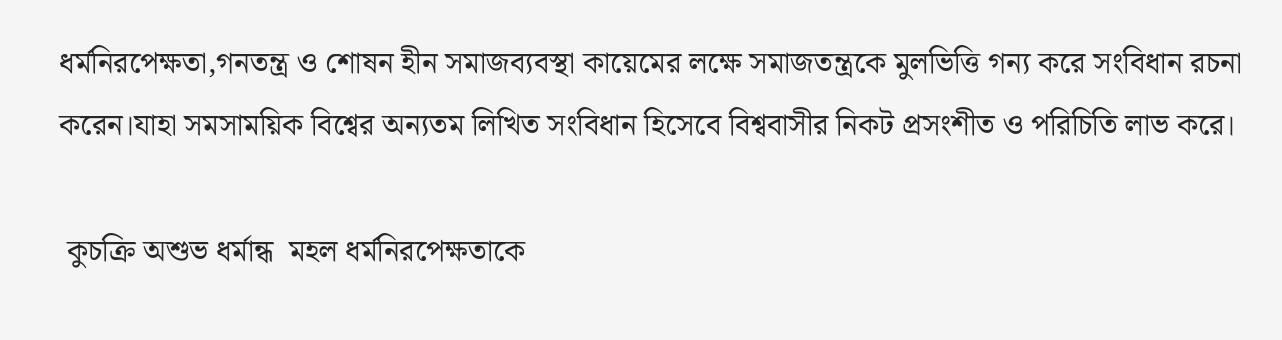ধর্মনিরপেক্ষতা,গনতন্ত্র ও শোষন হীন সমাজব্যবস্থা কায়েমের লক্ষে সমাজতন্ত্রকে মুলভিত্তি গন্য করে সংবিধান রচনা করেন।যাহা সমসাময়িক বিশ্বের অন্যতম লিখিত সংবিধান হিসেবে বিশ্ববাসীর নিকট প্রসংশীত ও পরিচিতি লাভ করে।

 কুচক্রি অশুভ ধর্মান্ধ  মহল ধর্মনিরপেক্ষতাকে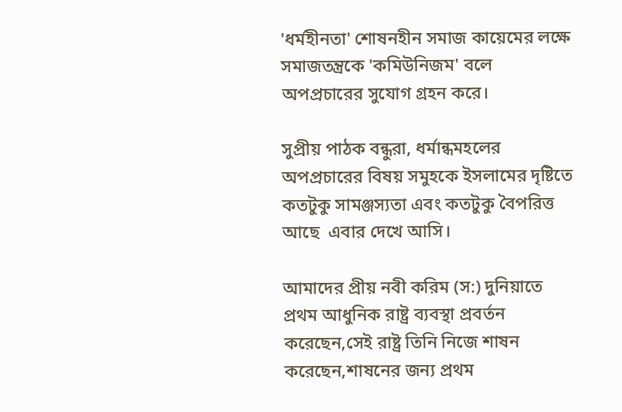'ধর্মহীনতা' শোষনহীন সমাজ কায়েমের লক্ষে সমাজতন্ত্রকে 'কমিউনিজম' বলে অপপ্রচারের সুযোগ গ্রহন করে।

সুপ্রীয় পাঠক বন্ধুরা, ধর্মান্ধমহলের অপপ্রচারের বিষয় সমুহকে ইসলামের দৃষ্টিতে কতটুকু সামঞ্জস্যতা এবং কতটুকু বৈপরিত্ত আছে  এবার দেখে আসি।

আমাদের প্রীয় নবী করিম (স:) দুনিয়াতে প্রথম আধুনিক রাষ্ট্র ব্যবস্থা প্রবর্তন করেছেন,সেই রাষ্ট্র তিনি নিজে শাষন করেছেন,শাষনের জন্য প্রথম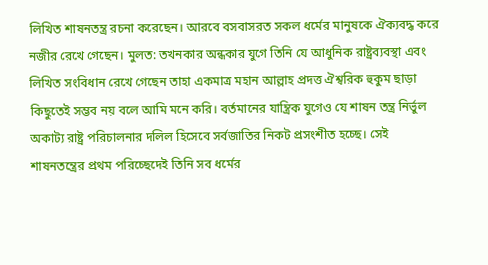লিখিত শাষনতন্ত্র রচনা করেছেন। আরবে বসবাসরত সকল ধর্মের মানুষকে ঐক্যবদ্ধ করে নজীর রেখে গেছেন। মুলত: তখনকার অন্ধকার যুগে তিনি যে আধুনিক রাষ্ট্রব্যবস্থা এবং লিখিত সংবিধান রেখে গেছেন তাহা একমাত্র মহান আল্লাহ প্রদত্ত ঐশ্বরিক হুকুম ছাড়া কিছুতেই সম্ভব নয় বলে আমি মনে করি। বর্তমানের যান্ত্রিক যুগেও যে শাষন তন্ত্র নির্ভুল অকাট্য রাষ্ট্র পরিচালনার দলিল হিসেবে সর্বজাতির নিকট প্রসংশীত হচ্ছে। সেই শাষনতন্ত্রের প্রথম পরিচ্ছেদেই তিনি সব ধর্মের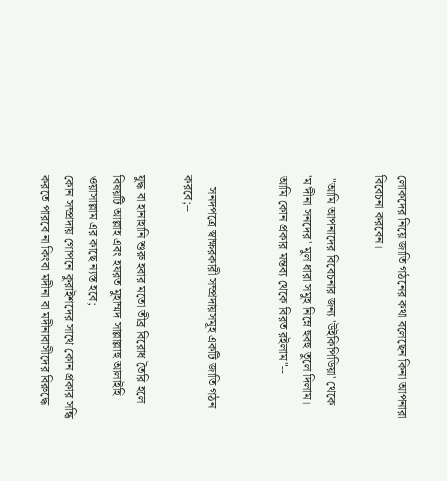লোকদের নিয়ে জাতি গঠনের কথা বলেছেন কিনা আপনারা বিবেচনা করবেন।

 "আমি আপনাদের বিবেচনার জন্য 'উইকিপিডিয়া' থেকে 'ম'দীনা সনদের' মুল ধারা সমুহ নিম্নে হুবহু তুলে দিলাম। আমি কোন প্রকার মন্তব্য থেকে বিরত রইলাম"--


    সনদপত্রে স্বাক্ষরকারী সম্প্রদায়সমূহ একটি জাতি গঠন করবে;--

যুদ্ধ বা হানাহানি শুরু হবার মতো তীব্র বিরোধ তৈরি হলে বিষয়টি আল্লাহ এবং হযরত মুহাম্মদ সাল্লাল্লাহু আলাইহি ওয়াসাল্লাম এর কাছে ন্যস্ত হবে;
কোন সম্প্রদায় গোপনে কুরাইশদের সাথে কোন প্রকার সন্ধি করতে পারবে না কিংবা মদীনা বা মদীনাবাসীদের বিরুদ্ধে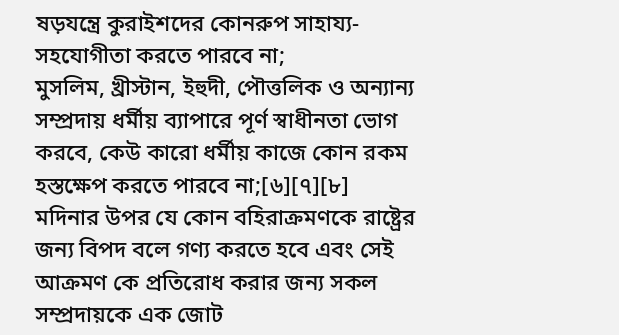ষড়যন্ত্রে কুরাইশদের কোনরুপ সাহায্য-সহযোগীতা করতে পারবে না;
মুসলিম, খ্রীস্টান, ইহুদী, পৌত্তলিক ও অন্যান্য সম্প্রদায় ধর্মীয় ব্যাপারে পূর্ণ স্বাধীনতা ভোগ করবে, কেউ কারো ধর্মীয় কাজে কোন রকম হস্তক্ষেপ করতে পারবে না;[৬][৭][৮]
মদিনার উপর যে কোন বহিরাক্রমণকে রাষ্ট্রের জন্য বিপদ বলে গণ্য করতে হবে এবং সেই আক্রমণ কে প্রতিরোধ করার জন্য সকল সম্প্রদায়কে এক জোট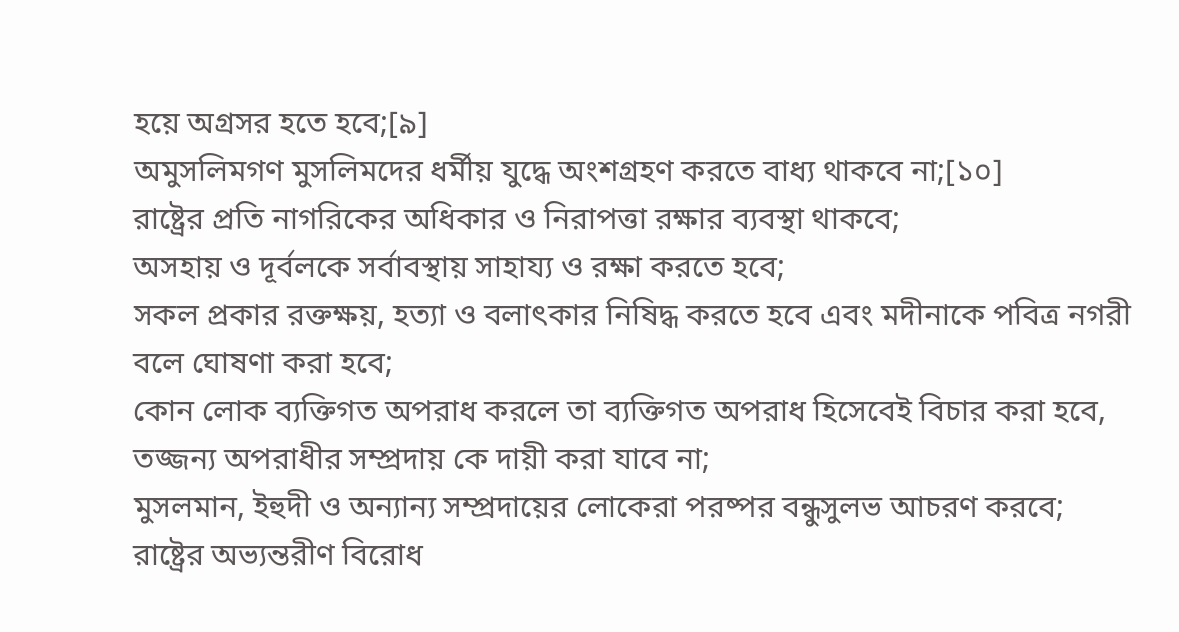হয়ে অগ্রসর হতে হবে;[৯]
অমুসলিমগণ মুসলিমদের ধর্মীয় যুদ্ধে অংশগ্রহণ করতে বাধ্য থাকবে না;[১০]
রাষ্ট্রের প্রতি নাগরিকের অধিকার ও নিরাপত্তা রক্ষার ব্যবস্থা থাকবে;
অসহায় ও দূর্বলকে সর্বাবস্থায় সাহায্য ও রক্ষা করতে হবে;
সকল প্রকার রক্তক্ষয়, হত্যা ও বলাৎকার নিষিদ্ধ করতে হবে এবং মদীনাকে পবিত্র নগরী বলে ঘোষণা করা হবে;
কোন লোক ব্যক্তিগত অপরাধ করলে তা ব্যক্তিগত অপরাধ হিসেবেই বিচার করা হবে, তজ্জন্য অপরাধীর সম্প্রদায় কে দায়ী করা যাবে না;
মুসলমান, ইহুদী ও অন্যান্য সম্প্রদায়ের লোকেরা পরষ্পর বন্ধুসুলভ আচরণ করবে;
রাষ্ট্রের অভ্যন্তরীণ বিরোধ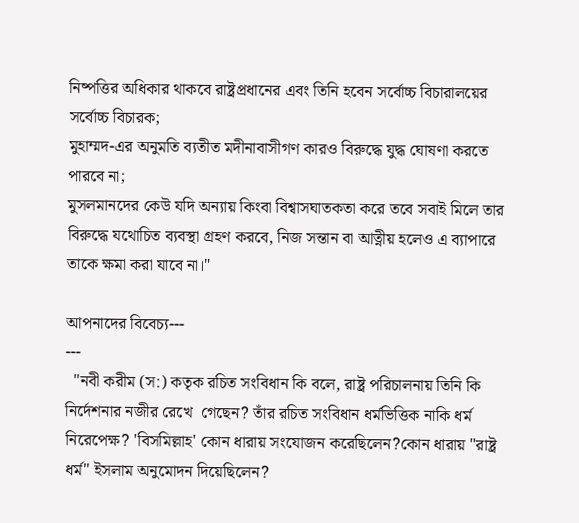নিষ্পত্তির অধিকার থাকবে রাষ্ট্রপ্রধানের এবং তিনি হবেন সর্বোচ্চ বিচারালয়ের সর্বোচ্চ বিচারক;
মুহাম্মদ-এর অনুমতি ব্যতীত মদীনাবাসীগণ কারও বিরুদ্ধে যুদ্ধ ঘোষণা করতে পারবে না;
মুসলমানদের কেউ যদি অন্যায় কিংবা বিশ্বাসঘাতকতা করে তবে সবাই মিলে তার বিরুদ্ধে যথোচিত ব্যবস্থা গ্রহণ করবে, নিজ সন্তান বা আত্নীয় হলেও এ ব্যাপারে তাকে ক্ষমা করা যাবে না।"

আপনাদের বিবেচ্য---
---
  "নবী করীম (স:) কতৃক রচিত সংবিধান কি বলে, রাষ্ট্র পরিচালনায় তিনি কি নির্দেশনার নজীর রেখে  গেছেন? তাঁর রচিত সংবিধান ধর্মভিত্তিক নাকি ধর্ম নিরেপেক্ষ? 'বিসমিল্লাহ' কোন ধারায় সংযোজন করেছিলেন?কোন ধারায় "রাষ্ট্র ধর্ম" ইসলাম অনুমোদন দিয়েছিলেন?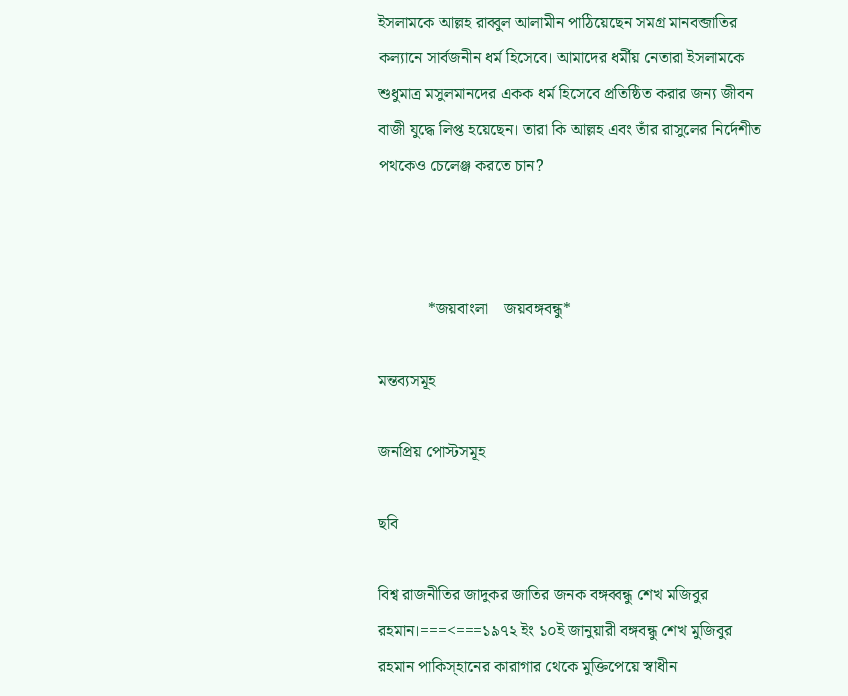ইসলামকে আল্লহ রাব্বুল আলামীন পাঠিয়েছেন সমগ্র মানবব্জাতির কল্যানে সার্বজনীন ধর্ম হিসেবে। আমাদের ধর্মীয় নেতারা ইসলামকে শুধুমাত্র মসুলমানদের একক ধর্ম হিসেবে প্রতিষ্ঠিত করার জন্য জীবন বাজী যুদ্ধে লিপ্ত হয়েছেন। তারা কি আল্লহ এবং তাঁর রাসুলের নির্দেশীত পথকেও চেলেঞ্জ করতে চান?



            *জয়বাংলা    জয়বঙ্গবন্ধু*

মন্তব্যসমূহ

জনপ্রিয় পোস্টসমূহ

ছবি

বিশ্ব রাজনীতির জাদুকর জাতির জনক বঙ্গব্বন্ধু শেখ মজিবুর রহমান।===<===১৯৭২ ইং ১০ই জানুয়ারী বঙ্গবন্ধু শেখ মুজিবুর রহমান পাকিস্হানের কারাগার থেকে মুক্তিপেয়ে স্বাধীন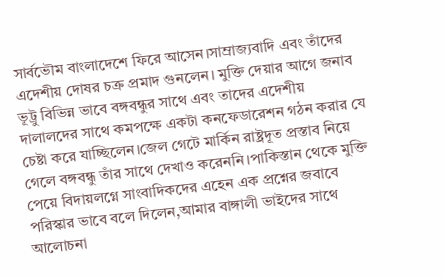সার্বভৌম বাংলাদেশে ফিরে আসেন।সাম্রাজ্যবাদি এবং তাঁদের এদেশীয় দোষর চক্র প্রমাদ গুনলেন। মুক্তি দেয়ার আগে জনাব ভূট্রু বিভিন্ন ভাবে বঙ্গবন্ধুর সাথে এবং তাদের এদেশীয় দালালদের সাথে কমপক্ষে একটা কনফেডারেশন গঠন করার যে চেষ্টা করে যাচ্ছিলেন।জেল গেটে মার্কিন রাষ্ট্রদূত প্রস্তাব নিয়ে গেলে বঙ্গবন্ধু তাঁর সাথে দেখাও করেননি।পাকিস্তান থেকে মুক্তি পেয়ে বিদায়লগ্নে সাংবাদিকদের এহেন এক প্রশ্নের জবাবে পরিস্কার ভাবে বলে দিলেন,আমার বাঙ্গালী ভাইদের সাথে আলোচনা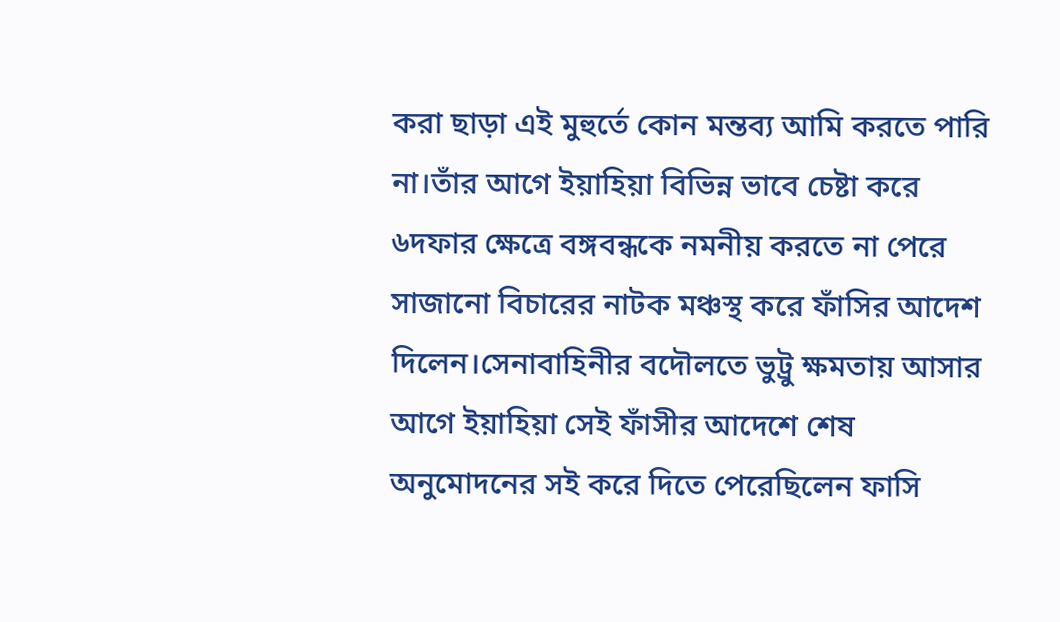করা ছাড়া এই মুহুর্তে কোন মন্তব্য আমি করতে পারি না।তাঁর আগে ইয়াহিয়া বিভিন্ন ভাবে চেষ্টা করে ৬দফার ক্ষেত্রে বঙ্গবন্ধকে নমনীয় করতে না পেরে সাজানো বিচারের নাটক মঞ্চস্থ করে ফাঁসির আদেশ দিলেন।সেনাবাহিনীর বদৌলতে ভুট্রু ক্ষমতায় আসার আগে ইয়াহিয়া সেই ফাঁসীর আদেশে শেষ অনুমোদনের সই করে দিতে পেরেছিলেন ফাসি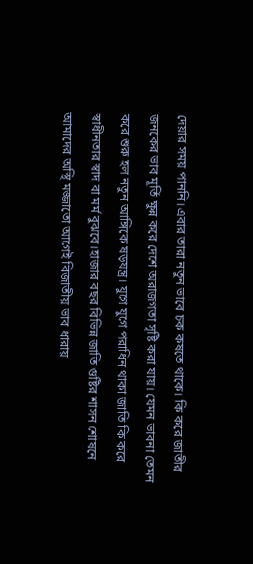দেয়ার সময় পাননি।এবার তারা নতুন ভাবে চক কষতে থাকে। কি করে জাতীর জনকের ভাব মূর্তি ক্ষুন্ন করে দেশে অরাজগতা সৃষ্টি করা যায়। যেমন ভাবনা তেমন করে শুরু হল নতুন আঙ্গিকে ষড়যন্ত্র। যুগে যুগে পরাধিন থাকা জাতি কি করে স্বাধীনতার স্বাদ বা মর্ম বুঝবে।হাজার বছর বিভিন্ন জাতি গুষ্টির শাসন শোষনে আমাদের অস্থি মজ্জাতো আগেই বিজাতীয় ভাব ধারায়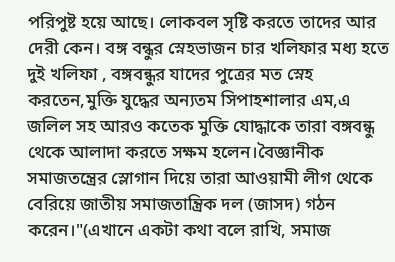পরিপুষ্ট হয়ে আছে। লোকবল সৃষ্টি করতে তাদের আর দেরী কেন। বঙ্গ বন্ধুর স্নেহভাজন চার খলিফার মধ্য হতে দুই খলিফা , বঙ্গবন্ধুর যাদের পুত্রের মত স্নেহ করতেন,মুক্তি যুদ্ধের অন্যতম সিপাহশালার এম,এ জলিল সহ আরও কতেক মুক্তি যোদ্ধাকে তারা বঙ্গবন্ধু থেকে আলাদা করতে সক্ষম হলেন।বৈজ্ঞানীক সমাজতন্ত্রের স্লোগান দিয়ে তারা আওয়ামী লীগ থেকে বেরিয়ে জাতীয় সমাজতান্ত্রিক দল (জাসদ) গঠন করেন।"(এখানে একটা কথা বলে রাখি, সমাজ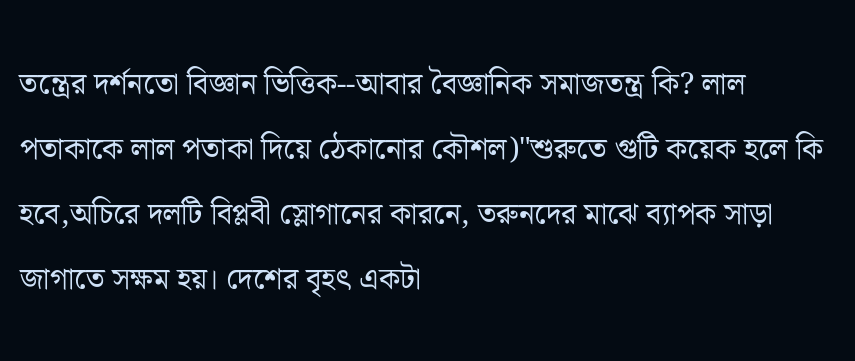তন্ত্রের দর্শনতো বিজ্ঞান ভিত্তিক--আবার বৈজ্ঞানিক সমাজতন্ত্র কি? লাল পতাকাকে লাল পতাকা দিয়ে ঠেকানোর কৌশল)"শুরুতে গুটি কয়েক হলে কি হবে,অচিরে দলটি বিপ্লবী স্লোগানের কারনে, তরুনদের মাঝে ব্যাপক সাড়া জাগাতে সক্ষম হয়। দেশের বৃহৎ একটা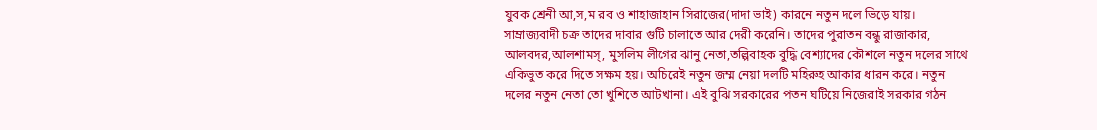যুবক শ্রেনী আ,স,ম রব ও শাহাজাহান সিরাজের(দাদা ভাই) কারনে নতুন দলে ভিড়ে যায়। সাম্রাজ্যবাদী চক্র তাদের দাবার গুটি চালাতে আর দেরী করেনি। তাদের পুরাতন বন্ধু রাজাকার, আলবদর,আলশামস্, মুসলিম লীগের ঝানু নেতা,তল্পিবাহক বুদ্ধি বেশ্যাদের কৌশলে নতুন দলের সাথে একিভুত করে দিতে সক্ষম হয়। অচিরেই নতুন জম্ম নেয়া দলটি মহিরুহ আকার ধারন করে। নতুন দলের নতুন নেতা তো খুশিতে আটখানা। এই বুঝি সরকারের পতন ঘটিয়ে নিজেরাই সরকার গঠন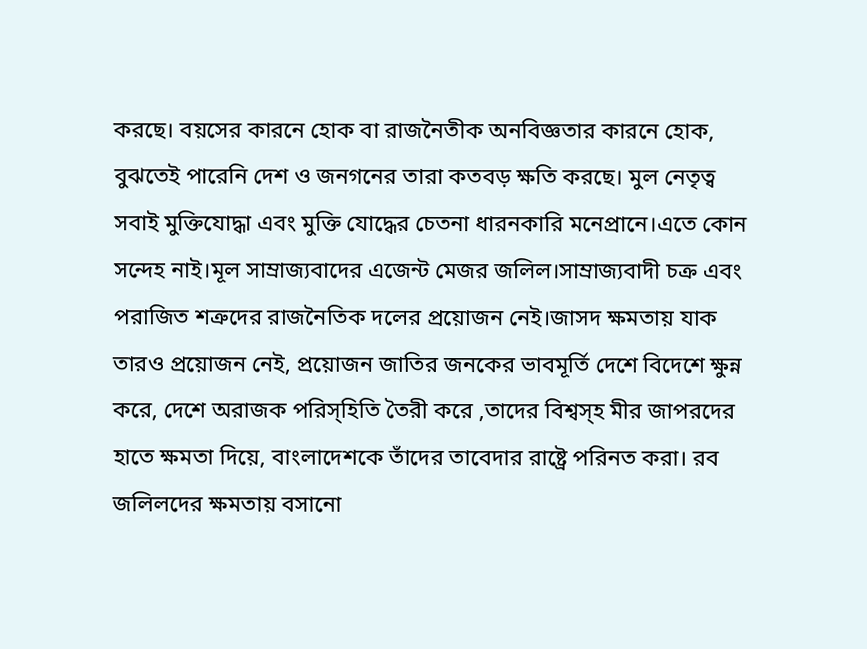করছে। বয়সের কারনে হোক বা রাজনৈতীক অনবিজ্ঞতার কারনে হোক, বুঝতেই পারেনি দেশ ও জনগনের তারা কতবড় ক্ষতি করছে। মুল নেতৃত্ব সবাই মুক্তিযোদ্ধা এবং মুক্তি যোদ্ধের চেতনা ধারনকারি মনেপ্রানে।এতে কোন সন্দেহ নাই।মূল সাম্রাজ্যবাদের এজেন্ট মেজর জলিল।সাম্রাজ্যবাদী চক্র এবং পরাজিত শত্রুদের রাজনৈতিক দলের প্রয়োজন নেই।জাসদ ক্ষমতায় যাক তারও প্রয়োজন নেই, প্রয়োজন জাতির জনকের ভাবমূর্তি দেশে বিদেশে ক্ষুন্ন করে, দেশে অরাজক পরিস্হিতি তৈরী করে ,তাদের বিশ্বস্হ মীর জাপরদের হাতে ক্ষমতা দিয়ে, বাংলাদেশকে তাঁদের তাবেদার রাষ্ট্রে পরিনত করা। রব জলিলদের ক্ষমতায় বসানো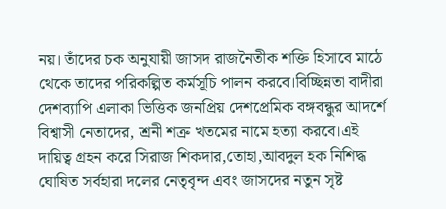নয়। তাঁদের চক অনুযায়ী জাসদ রাজনৈতীক শক্তি হিসাবে মাঠে থেকে তাদের পরিকল্পিত কর্মসূচি পালন করবে।বিচ্ছিন্নতা বাদীরা দেশব্যাপি এলাকা ভিত্তিক জনপ্রিয় দেশপ্রেমিক বঙ্গবন্ধুর আদর্শে বিশ্বাসী নেতাদের, শ্রনী শত্রু খতমের নামে হত্যা করবে।এই দায়িত্ব গ্রহন করে সিরাজ শিকদার,তোহা,আবদুল হক নিশিদ্ধ ঘোষিত সর্বহারা দলের নেতৃবৃন্দ এবং জাসদের নতুন সৃষ্ট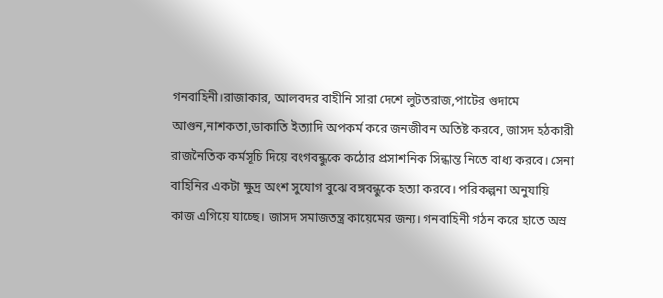গনবাহিনী।রাজাকার, আলবদর বাহীনি সারা দেশে লুটতরাজ,পাটের গুদামে আগুন,নাশকতা,ডাকাতি ইত্যাদি অপকর্ম করে জনজীবন অতিষ্ট করবে, জাসদ হঠকারী রাজনৈতিক কর্মসূচি দিয়ে বংগবন্ধুকে কঠোর প্রসাশনিক সিন্ধান্ত নিতে বাধ্য করবে। সেনা বাহিনির একটা ক্ষুদ্র অংশ সুযোগ বুঝে বঙ্গবন্ধুকে হত্যা করবে। পরিকল্পনা অনুযায়ি কাজ এগিয়ে যাচ্ছে। জাসদ সমাজতন্ত্র কায়েমের জন্য। গনবাহিনী গঠন করে হাতে অস্র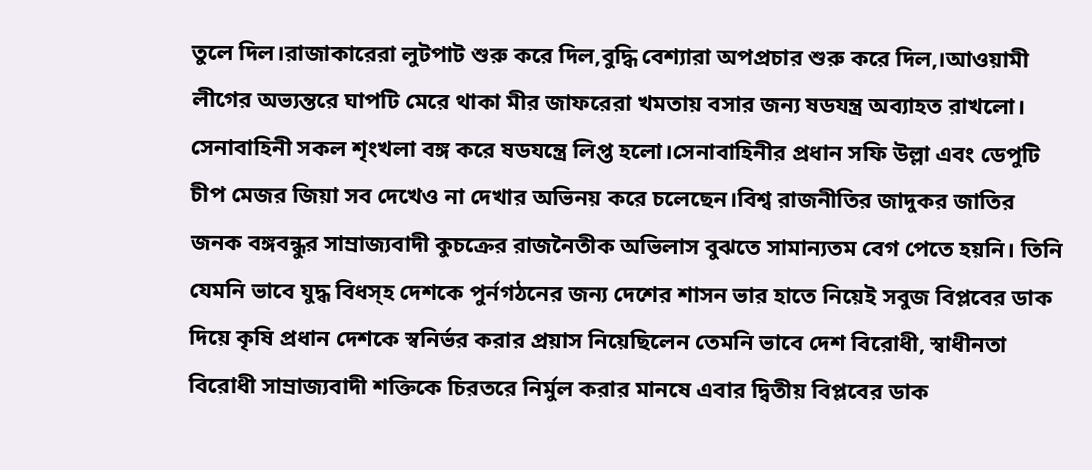তুলে দিল।রাজাকারেরা লুটপাট শুরু করে দিল,বুদ্ধি বেশ্যারা অপপ্রচার শুরু করে দিল,।আওয়ামী লীগের অভ্যন্তরে ঘাপটি মেরে থাকা মীর জাফরেরা খমতায় বসার জন্য ষডযন্ত্র অব্যাহত রাখলো। সেনাবাহিনী সকল শৃংখলা বঙ্গ করে ষডযন্ত্রে লিপ্ত হলো।সেনাবাহিনীর প্রধান সফি উল্লা এবং ডেপুটি চীপ মেজর জিয়া সব দেখেও না দেখার অভিনয় করে চলেছেন।বিশ্ব রাজনীতির জাদুকর জাতির জনক বঙ্গবন্ধুর সাম্রাজ্যবাদী কুচক্রের রাজনৈতীক অভিলাস বুঝতে সামান্যতম বেগ পেতে হয়নি। তিনি যেমনি ভাবে যুদ্ধ বিধস্হ দেশকে পুর্নগঠনের জন্য দেশের শাসন ভার হাতে নিয়েই সবুজ বিপ্লবের ডাক দিয়ে কৃষি প্রধান দেশকে স্বনির্ভর করার প্রয়াস নিয়েছিলেন তেমনি ভাবে দেশ বিরোধী, স্বাধীনতা বিরোধী সাম্রাজ্যবাদী শক্তিকে চিরতরে নির্মুল করার মানষে এবার দ্বিতীয় বিপ্লবের ডাক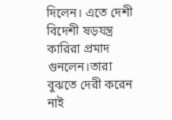দিলেন। এতে দেশী বিদেশী ষড়যন্ত্র কারিরা প্রমাদ গুনলেন।তারা বুঝতে দেরী করেন নাই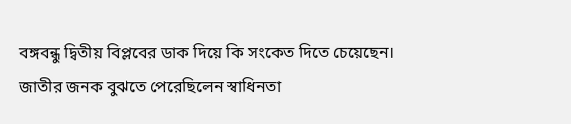বঙ্গবন্ধু দ্বিতীয় বিপ্লবের ডাক দিয়ে কি সংকেত দিতে চেয়েছেন। জাতীর জনক বুঝতে পেরেছিলেন স্বাধিনতা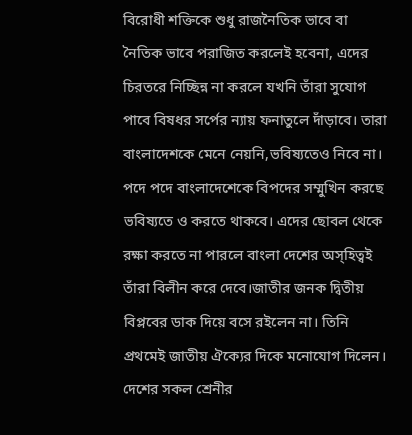বিরোধী শক্তিকে শুধু রাজনৈতিক ভাবে বা নৈতিক ভাবে পরাজিত করলেই হবেনা, এদের চিরতরে নিচ্ছিন্ন না করলে যখনি তাঁরা সুযোগ পাবে বিষধর সর্পের ন্যায় ফনাতুলে দাঁড়াবে। তারা বাংলাদেশকে মেনে নেয়নি,ভবিষ্যতেও নিবে না। পদে পদে বাংলাদেশেকে বিপদের সম্মুখিন করছে ভবিষ্যতে ও করতে থাকবে। এদের ছোবল থেকে রক্ষা করতে না পারলে বাংলা দেশের অস্হিত্বই তাঁরা বিলীন করে দেবে।জাতীর জনক দ্বিতীয় বিপ্লবের ডাক দিয়ে বসে রইলেন না। তিনি প্রথমেই জাতীয় ঐক্যের দিকে মনোযোগ দিলেন। দেশের সকল শ্রেনীর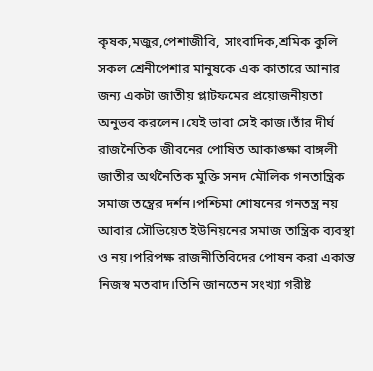কৃষক,মজুর,পেশাজীবি, সাংবাদিক,শ্রমিক কুলি সকল শ্রেনীপেশার মানুষকে এক কাতারে আনার জন্য একটা জাতীয় প্লাটফমের প্রয়োজনীয়তা অনুভব করলেন।যেই ভাবা সেই কাজ।তাঁর দীর্ঘ রাজনৈতিক জীবনের পোষিত আকাঙ্ক্ষা বাঙ্গলী জাতীর অর্থনৈতিক মুক্তি সনদ মৌলিক গনতান্ত্রিক সমাজ তন্ত্রের দর্শন।পশ্চিমা শোষনের গনতন্ত্র নয় আবার সৌভিয়েত ইউনিয়নের সমাজ তান্ত্রিক ব্যবস্থা ও নয়।পরিপক্ষ রাজনীতিবিদের পোষন করা একান্ত নিজস্ব মতবাদ।তিনি জানতেন সংখ্যা গরীষ্ট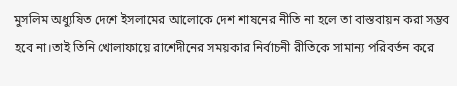মুসলিম অধ্যুষিত দেশে ইসলামের আলোকে দেশ শাষনের নীতি না হলে তা বাস্তবায়ন করা সম্ভব হবে না।তাই তিনি খোলাফায়ে রাশেদীনের সময়কার নির্বাচনী রীতিকে সামান্য পরিবর্তন করে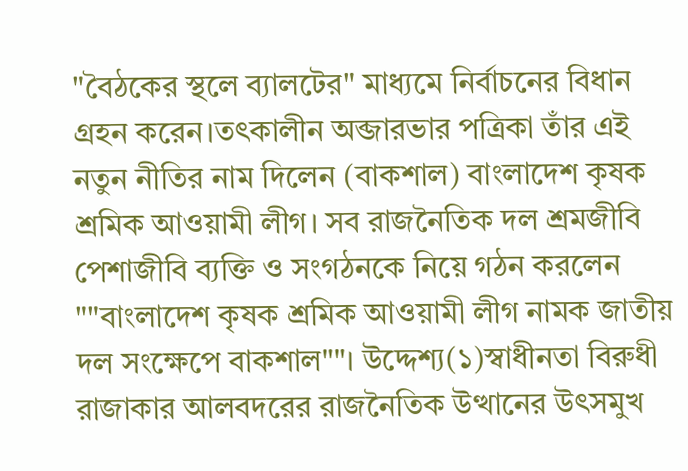"বৈঠকের স্থলে ব্যালটের" মাধ্যমে নির্বাচনের বিধান গ্রহন করেন।তৎকালীন অব্জারভার পত্রিকা তাঁর এই নতুন নীতির নাম দিলেন (বাকশাল) বাংলাদেশ কৃষক শ্রমিক আওয়ামী লীগ। সব রাজনৈতিক দল শ্রমজীবি পেশাজীবি ব্যক্তি ও সংগঠনকে নিয়ে গঠন করলেন ""বাংলাদেশ কৃষক শ্রমিক আওয়ামী লীগ নামক জাতীয় দল সংক্ষেপে বাকশাল""। উদ্দেশ্য(১)স্বাধীনতা বিরুধী রাজাকার আলবদরের রাজনৈতিক উত্থানের উৎসমুখ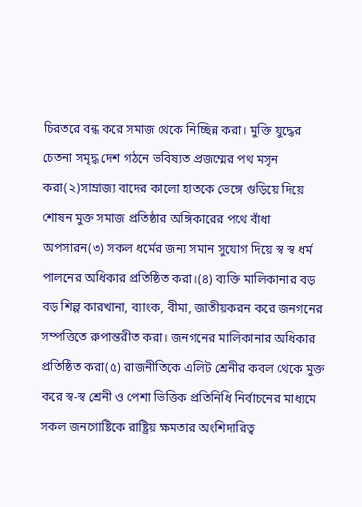চিরতরে বন্ধ করে সমাজ থেকে নিচ্ছিন্ন করা। মুক্তি যুদ্ধের চেতনা সমৃদ্ধ দেশ গঠনে ভবিষ্যত প্রজম্মের পথ মসৃন করা(২)সাম্রাজ্য বাদের কালো হাতকে ভেঙ্গে গুড়িয়ে দিয়ে শোষন মুক্ত সমাজ প্রতিষ্ঠার অঙ্গিকারের পথে বাঁধা অপসারন(৩) সকল ধর্মের জন্য সমান সুযোগ দিয়ে স্ব স্ব ধর্ম পালনের অধিকার প্রতিষ্ঠিত করা।(৪) ব্যক্তি মালিকানার বড় বড় শিল্প কারখানা, ব্যাংক, বীমা, জাতীয়করন করে জনগনের সম্পত্তিতে রুপান্তরীত করা। জনগনের মালিকানার অধিকার প্রতিষ্ঠিত করা(৫) রাজনীতিকে এলিট শ্রেনীর কবল থেকে মুক্ত করে স্ব-স্ব শ্রেনী ও পেশা ভিত্তিক প্রতিনিধি নির্বাচনের মাধ্যমে সকল জনগোষ্টিকে রাষ্ট্রিয় ক্ষমতার অংশিদারিত্ব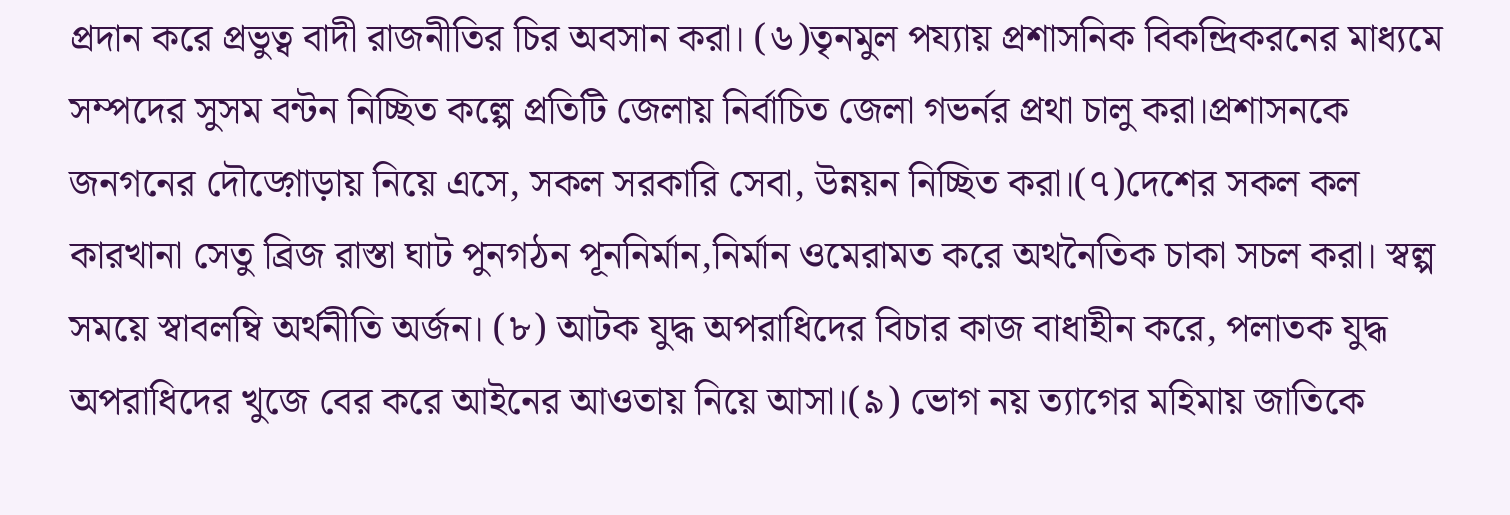প্রদান করে প্রভুত্ব বাদী রাজনীতির চির অবসান করা। (৬)তৃনমুল পয্যায় প্রশাসনিক বিকন্দ্রিকরনের মাধ্যমে সম্পদের সুসম বন্টন নিচ্ছিত কল্পে প্রতিটি জেলায় নির্বাচিত জেলা গভর্নর প্রথা চালু করা।প্রশাসনকে জনগনের দৌড়্গোড়ায় নিয়ে এসে, সকল সরকারি সেবা, উন্নয়ন নিচ্ছিত করা।(৭)দেশের সকল কল কারখানা সেতু ব্রিজ রাস্তা ঘাট পুনগঠন পূননির্মান,নির্মান ওমেরামত করে অথনৈতিক চাকা সচল করা। স্বল্প সময়ে স্বাবলম্বি অর্থনীতি অর্জন। (৮) আটক যুদ্ধ অপরাধিদের বিচার কাজ বাধাহীন করে, পলাতক যুদ্ধ অপরাধিদের খুজে বের করে আইনের আওতায় নিয়ে আসা।(৯) ভোগ নয় ত্যাগের মহিমায় জাতিকে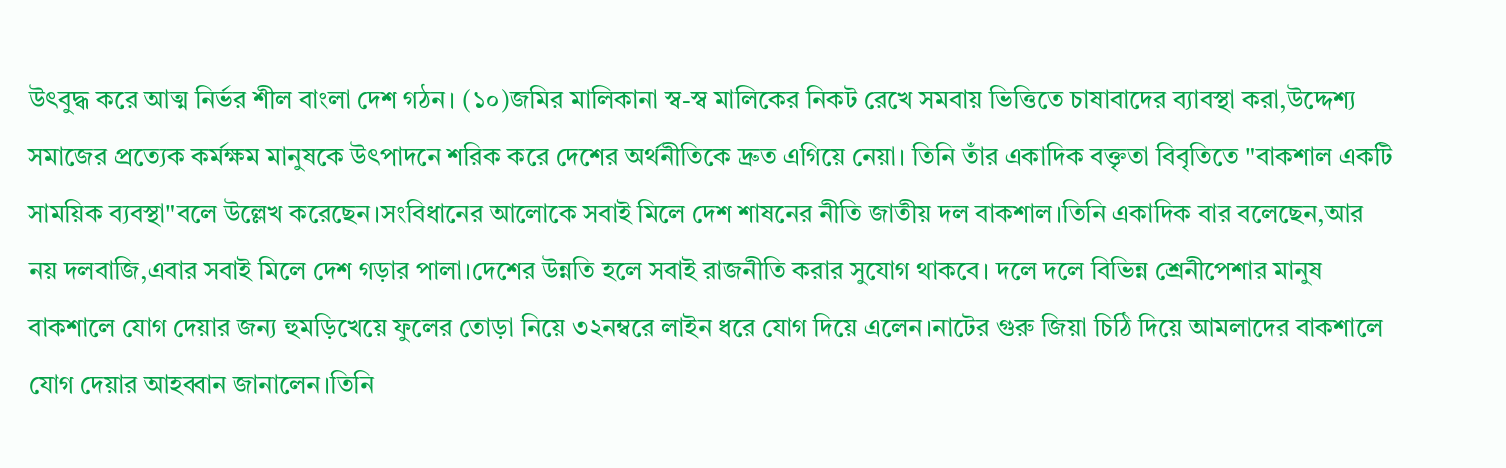উৎবুদ্ধ করে আত্ম নির্ভর শীল বাংলা দেশ গঠন। (১০)জমির মালিকানা স্ব-স্ব মালিকের নিকট রেখে সমবায় ভিত্তিতে চাষাবাদের ব্যাবস্থা করা,উদ্দেশ্য সমাজের প্রত্যেক কর্মক্ষম মানুষকে উৎপাদনে শরিক করে দেশের অর্থনীতিকে দ্রুত এগিয়ে নেয়া। তিনি তাঁর একাদিক বক্তৃতা বিবৃতিতে "বাকশাল একটি সাময়িক ব্যবস্থা"বলে উল্লেখ করেছেন।সংবিধানের আলোকে সবাই মিলে দেশ শাষনের নীতি জাতীয় দল বাকশাল।তিনি একাদিক বার বলেছেন,আর নয় দলবাজি,এবার সবাই মিলে দেশ গড়ার পালা।দেশের উন্নতি হলে সবাই রাজনীতি করার সুযোগ থাকবে। দলে দলে বিভিন্ন শ্রেনীপেশার মানুষ বাকশালে যোগ দেয়ার জন্য হুমড়িখেয়ে ফুলের তোড়া নিয়ে ৩২নম্বরে লাইন ধরে যোগ দিয়ে এলেন।নাটের গুরু জিয়া চিঠি দিয়ে আমলাদের বাকশালে যোগ দেয়ার আহব্বান জানালেন।তিনি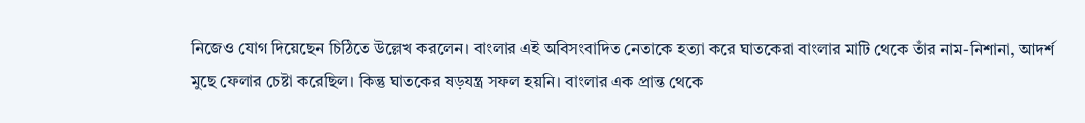নিজেও যোগ দিয়েছেন চিঠিতে উল্লেখ করলেন। বাংলার এই অবিসংবাদিত নেতাকে হত্যা করে ঘাতকেরা বাংলার মাটি থেকে তাঁর নাম-নিশানা, আদর্শ মুছে ফেলার চেষ্টা করেছিল। কিন্তু ঘাতকের ষড়যন্ত্র সফল হয়নি। বাংলার এক প্রান্ত থেকে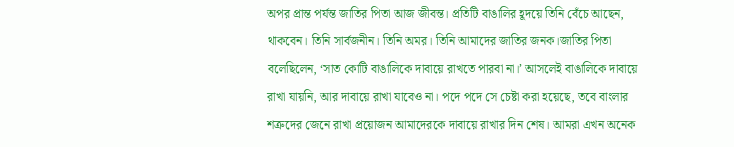অপর প্রান্ত পর্যন্ত জাতির পিতা আজ জীবন্ত। প্রতিটি বাঙালির হূদয়ে তিনি বেঁচে আছেন, থাকবেন। তিনি সার্বজনীন। তিনি অমর। তিনি আমাদের জাতির জনক।জাতির পিতা বলেছিলেন, ‘সাত কোটি বাঙালিকে দাবায়ে রাখতে পারবা না।’ আসলেই বাঙালিকে দাবায়ে রাখা যায়নি, আর দাবায়ে রাখা যাবেও না। পদে পদে সে চেষ্টা করা হয়েছে, তবে বাংলার শত্রুদের জেনে রাখা প্রয়োজন আমাদেরকে দাবায়ে রাখার দিন শেষ। আমরা এখন অনেক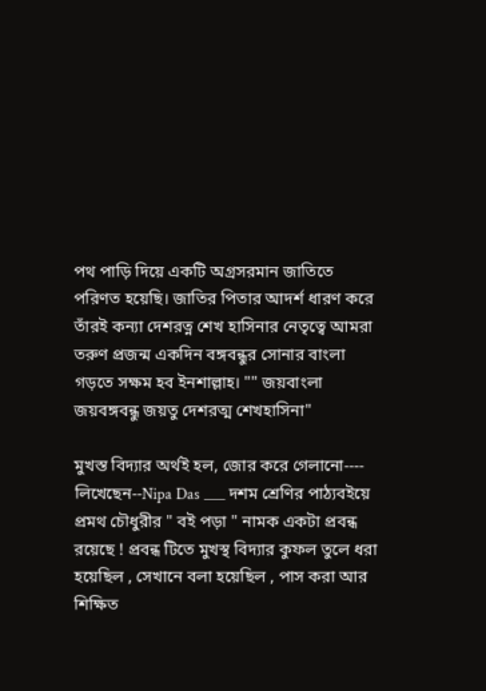পথ পাড়ি দিয়ে একটি অগ্রসরমান জাতিতে পরিণত হয়েছি। জাতির পিতার আদর্শ ধারণ করে তাঁরই কন্যা দেশরত্ন শেখ হাসিনার নেতৃত্বে আমরা তরুণ প্রজন্ম একদিন বঙ্গবন্ধুর সোনার বাংলা গড়তে সক্ষম হব ইনশাল্লাহ। "" জয়বাংলা জয়বঙ্গবন্ধু জয়তু দেশরত্ম শেখহাসিনা"

মুখস্ত বিদ্যার অর্থই হল, জোর করে গেলানো---- লিখেছেন--Nipa Das ___ দশম শ্রেণির পাঠ্যবইয়ে প্রমথ চৌধুরীর " বই পড়া " নামক একটা প্রবন্ধ রয়েছে ! প্রবন্ধ টিতে মুখস্থ বিদ্যার কুফল তুলে ধরা হয়েছিল , সেখানে বলা হয়েছিল , পাস করা আর শিক্ষিত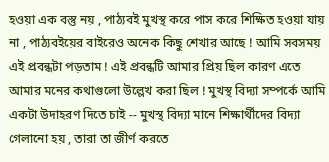হওয়া এক বস্তু নয় , পাঠ্যবই মুখস্থ করে পাস করে শিক্ষিত হওয়া যায় না , পাঠ্যবইয়ের বাইরেও অনেক কিছু শেখার আছে ! আমি সবসময় এই প্রবন্ধটা পড়তাম ! এই প্রবন্ধটি আমার প্রিয় ছিল কারণ এতে আমার মনের কথাগুলো উল্লেখ করা ছিল ! মুখস্থ বিদ্যা সম্পর্কে আমি একটা উদাহরণ দিতে চাই -- মুখস্থ বিদ্যা মানে শিক্ষার্থীদের বিদ্যা গেলানো হয় , তারা তা জীর্ণ করতে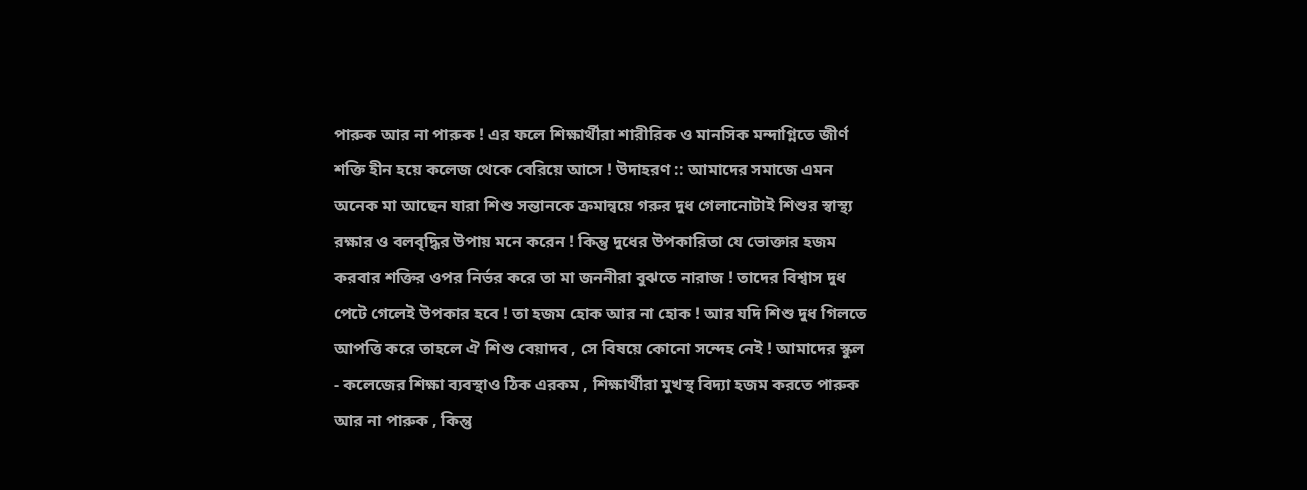পারুক আর না পারুক ! এর ফলে শিক্ষার্থীরা শারীরিক ও মানসিক মন্দাগ্নিতে জীর্ণ শক্তি হীন হয়ে কলেজ থেকে বেরিয়ে আসে ! উদাহরণ :: আমাদের সমাজে এমন অনেক মা আছেন যারা শিশু সন্তানকে ক্রমান্বয়ে গরুর দুধ গেলানোটাই শিশুর স্বাস্থ্য রক্ষার ও বলবৃদ্ধির উপায় মনে করেন ! কিন্তু দুধের উপকারিতা যে ভোক্তার হজম করবার শক্তির ওপর নির্ভর করে তা মা জননীরা বুঝতে নারাজ ! তাদের বিশ্বাস দুধ পেটে গেলেই উপকার হবে ! তা হজম হোক আর না হোক ! আর যদি শিশু দুধ গিলতে আপত্তি করে তাহলে ঐ শিশু বেয়াদব , সে বিষয়ে কোনো সন্দেহ নেই ! আমাদের স্কুল - কলেজের শিক্ষা ব্যবস্থাও ঠিক এরকম , শিক্ষার্থীরা মুখস্থ বিদ্যা হজম করতে পারুক আর না পারুক , কিন্তু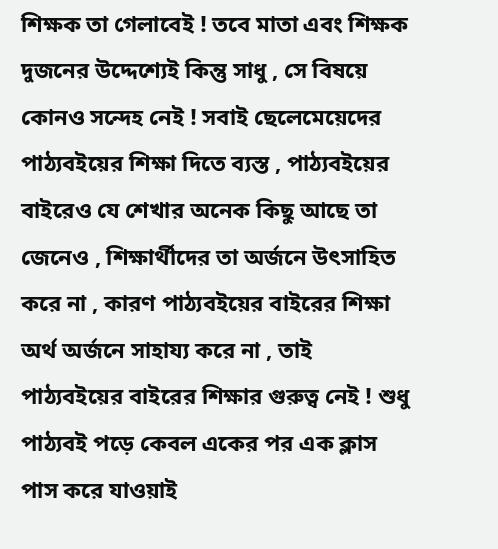শিক্ষক তা গেলাবেই ! তবে মাতা এবং শিক্ষক দুজনের উদ্দেশ্যেই কিন্তু সাধু , সে বিষয়ে কোনও সন্দেহ নেই ! সবাই ছেলেমেয়েদের পাঠ্যবইয়ের শিক্ষা দিতে ব্যস্ত , পাঠ্যবইয়ের বাইরেও যে শেখার অনেক কিছু আছে তা জেনেও , শিক্ষার্থীদের তা অর্জনে উৎসাহিত করে না , কারণ পাঠ্যবইয়ের বাইরের শিক্ষা অর্থ অর্জনে সাহায্য করে না , তাই পাঠ্যবইয়ের বাইরের শিক্ষার গুরুত্ব নেই ! শুধু পাঠ্যবই পড়ে কেবল একের পর এক ক্লাস পাস করে যাওয়াই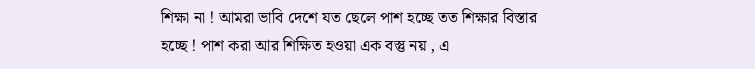শিক্ষা না ! আমরা ভাবি দেশে যত ছেলে পাশ হচ্ছে তত শিক্ষার বিস্তার হচ্ছে ! পাশ করা আর শিক্ষিত হওয়া এক বস্তু নয় , এ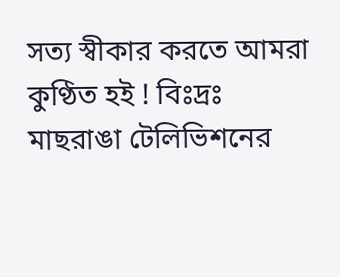সত্য স্বীকার করতে আমরা কুণ্ঠিত হই ! বিঃদ্রঃ মাছরাঙা টেলিভিশনের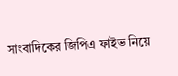সাংবাদিকের জিপিএ ফাইভ নিয়ে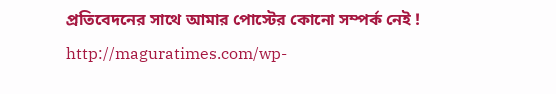প্রতিবেদনের সাথে আমার পোস্টের কোনো সম্পর্ক নেই ! http://maguratimes.com/wp-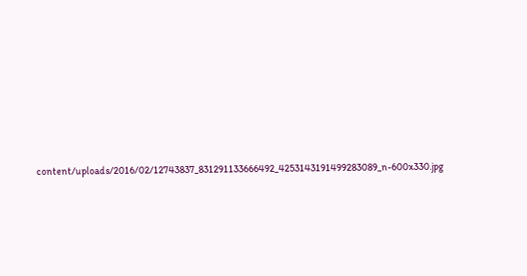content/uploads/2016/02/12743837_831291133666492_4253143191499283089_n-600x330.jpg